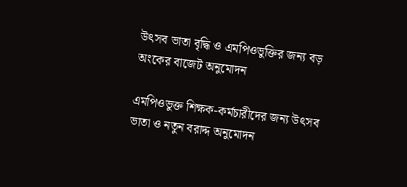উৎসব ভাতা বৃদ্ধি ও এমপিওভুক্তির জন্য বড় অংকের বাজেট অনুমোদন

এমপিওভুক্ত শিক্ষক-কর্মচারীদের জন্য উৎসব ভাতা ও নতুন বরাদ্দ অনুমোদন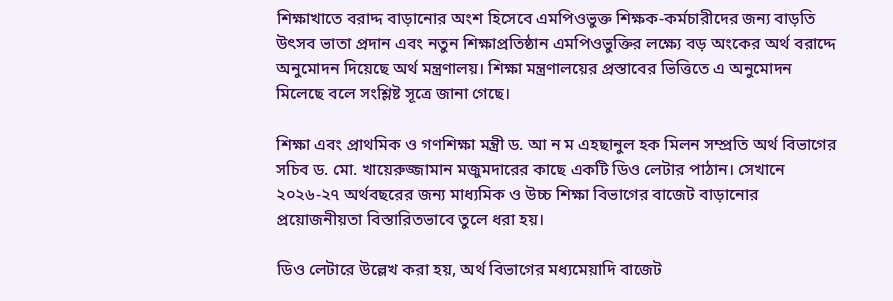শিক্ষাখাতে বরাদ্দ বাড়ানোর অংশ হিসেবে এমপিওভুক্ত শিক্ষক-কর্মচারীদের জন্য বাড়তি উৎসব ভাতা প্রদান এবং নতুন শিক্ষাপ্রতিষ্ঠান এমপিওভুক্তির লক্ষ্যে বড় অংকের অর্থ বরাদ্দে অনুমোদন দিয়েছে অর্থ মন্ত্রণালয়। শিক্ষা মন্ত্রণালয়ের প্রস্তাবের ভিত্তিতে এ অনুমোদন মিলেছে বলে সংশ্লিষ্ট সূত্রে জানা গেছে।

শিক্ষা এবং প্রাথমিক ও গণশিক্ষা মন্ত্রী ড. আ ন ম এহছানুল হক মিলন সম্প্রতি অর্থ বিভাগের সচিব ড. মো. খায়েরুজ্জামান মজুমদারের কাছে একটি ডিও লেটার পাঠান। সেখানে ২০২৬-২৭ অর্থবছরের জন্য মাধ্যমিক ও উচ্চ শিক্ষা বিভাগের বাজেট বাড়ানোর প্রয়োজনীয়তা বিস্তারিতভাবে তুলে ধরা হয়।

ডিও লেটারে উল্লেখ করা হয়, অর্থ বিভাগের মধ্যমেয়াদি বাজেট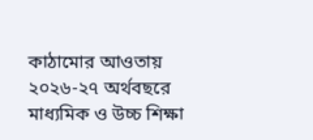কাঠামোর আওতায় ২০২৬-২৭ অর্থবছরে মাধ্যমিক ও উচ্চ শিক্ষা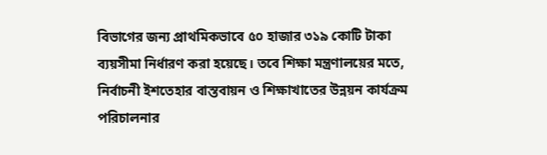বিভাগের জন্য প্রাথমিকভাবে ৫০ হাজার ৩১৯ কোটি টাকা ব্যয়সীমা নির্ধারণ করা হয়েছে। তবে শিক্ষা মন্ত্রণালয়ের মতে, নির্বাচনী ইশতেহার বাস্তবায়ন ও শিক্ষাখাতের উন্নয়ন কার্যক্রম পরিচালনার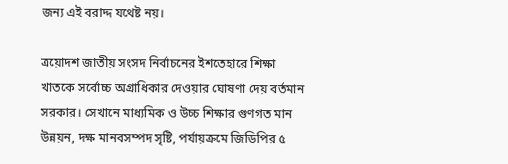জন্য এই বরাদ্দ যথেষ্ট নয়।

ত্রয়োদশ জাতীয় সংসদ নির্বাচনের ইশতেহারে শিক্ষা খাতকে সর্বোচ্চ অগ্রাধিকার দেওয়ার ঘোষণা দেয় বর্তমান সরকার। সেখানে মাধ্যমিক ও উচ্চ শিক্ষার গুণগত মান উন্নয়ন, দক্ষ মানবসম্পদ সৃষ্টি, পর্যায়ক্রমে জিডিপির ৫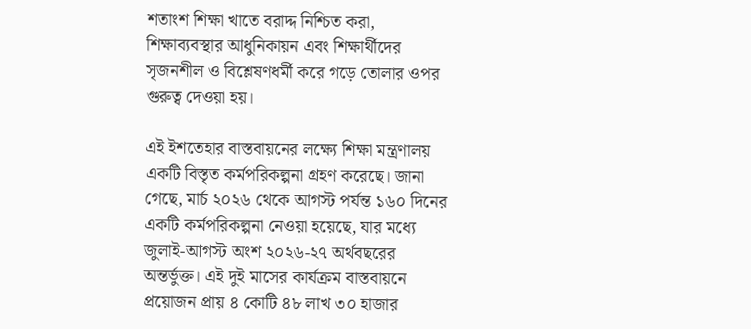শতাংশ শিক্ষা খাতে বরাদ্দ নিশ্চিত করা, শিক্ষাব্যবস্থার আধুনিকায়ন এবং শিক্ষার্থীদের সৃজনশীল ও বিশ্লেষণধর্মী করে গড়ে তোলার ওপর গুরুত্ব দেওয়া হয়।

এই ইশতেহার বাস্তবায়নের লক্ষ্যে শিক্ষা মন্ত্রণালয় একটি বিস্তৃত কর্মপরিকল্পনা গ্রহণ করেছে। জানা গেছে, মার্চ ২০২৬ থেকে আগস্ট পর্যন্ত ১৬০ দিনের একটি কর্মপরিকল্পনা নেওয়া হয়েছে, যার মধ্যে জুলাই-আগস্ট অংশ ২০২৬-২৭ অর্থবছরের অন্তর্ভুক্ত। এই দুই মাসের কার্যক্রম বাস্তবায়নে প্রয়োজন প্রায় ৪ কোটি ৪৮ লাখ ৩০ হাজার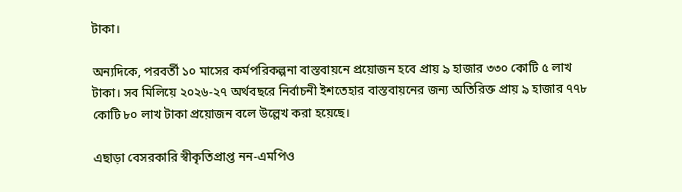টাকা।

অন্যদিকে, পরবর্তী ১০ মাসের কর্মপরিকল্পনা বাস্তবায়নে প্রয়োজন হবে প্রায় ৯ হাজার ৩৩০ কোটি ৫ লাখ টাকা। সব মিলিয়ে ২০২৬-২৭ অর্থবছরে নির্বাচনী ইশতেহার বাস্তবায়নের জন্য অতিরিক্ত প্রায় ৯ হাজার ৭৭৮ কোটি ৮০ লাখ টাকা প্রয়োজন বলে উল্লেখ করা হয়েছে।

এছাড়া বেসরকারি স্বীকৃতিপ্রাপ্ত নন-এমপিও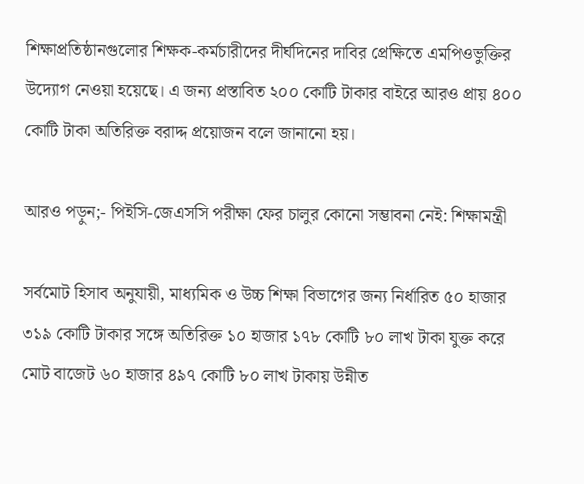শিক্ষাপ্রতিষ্ঠানগুলোর শিক্ষক-কর্মচারীদের দীর্ঘদিনের দাবির প্রেক্ষিতে এমপিওভুক্তির উদ্যোগ নেওয়া হয়েছে। এ জন্য প্রস্তাবিত ২০০ কোটি টাকার বাইরে আরও প্রায় ৪০০ কোটি টাকা অতিরিক্ত বরাদ্দ প্রয়োজন বলে জানানো হয়।

আরও পড়ুন;- পিইসি-জেএসসি পরীক্ষা ফের চালুর কোনো সম্ভাবনা নেই: শিক্ষামন্ত্রী

সর্বমোট হিসাব অনুযায়ী, মাধ্যমিক ও উচ্চ শিক্ষা বিভাগের জন্য নির্ধারিত ৫০ হাজার ৩১৯ কোটি টাকার সঙ্গে অতিরিক্ত ১০ হাজার ১৭৮ কোটি ৮০ লাখ টাকা যুক্ত করে মোট বাজেট ৬০ হাজার ৪৯৭ কোটি ৮০ লাখ টাকায় উন্নীত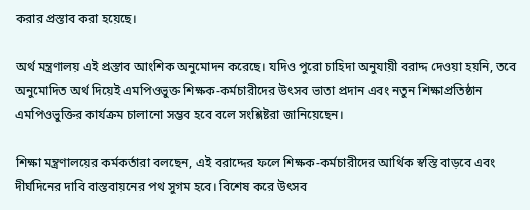করার প্রস্তাব করা হয়েছে।

অর্থ মন্ত্রণালয় এই প্রস্তাব আংশিক অনুমোদন করেছে। যদিও পুরো চাহিদা অনুযায়ী বরাদ্দ দেওয়া হয়নি, তবে অনুমোদিত অর্থ দিয়েই এমপিওভুক্ত শিক্ষক-কর্মচারীদের উৎসব ভাতা প্রদান এবং নতুন শিক্ষাপ্রতিষ্ঠান এমপিওভুক্তির কার্যক্রম চালানো সম্ভব হবে বলে সংশ্লিষ্টরা জানিয়েছেন।

শিক্ষা মন্ত্রণালয়ের কর্মকর্তারা বলছেন, এই বরাদ্দের ফলে শিক্ষক-কর্মচারীদের আর্থিক স্বস্তি বাড়বে এবং দীর্ঘদিনের দাবি বাস্তবায়নের পথ সুগম হবে। বিশেষ করে উৎসব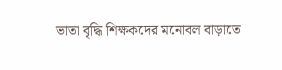ভাতা বৃদ্ধি শিক্ষকদের মনোবল বাড়াতে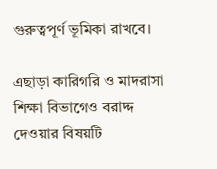গুরুত্বপূর্ণ ভূমিকা রাখবে।

এছাড়া কারিগরি ও মাদরাসা শিক্ষা বিভাগেও বরাদ্দ দেওয়ার বিষয়টি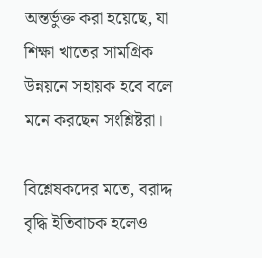অন্তর্ভুক্ত করা হয়েছে, যা শিক্ষা খাতের সামগ্রিক উন্নয়নে সহায়ক হবে বলে মনে করছেন সংশ্লিষ্টরা।

বিশ্লেষকদের মতে, বরাদ্দ বৃদ্ধি ইতিবাচক হলেও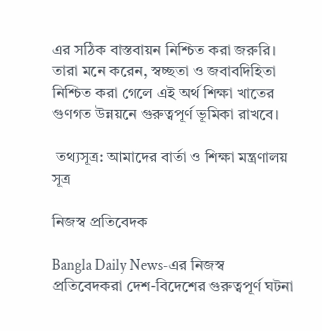এর সঠিক বাস্তবায়ন নিশ্চিত করা জরুরি। তারা মনে করেন, স্বচ্ছতা ও জবাবদিহিতা নিশ্চিত করা গেলে এই অর্থ শিক্ষা খাতের গুণগত উন্নয়নে গুরুত্বপূর্ণ ভূমিকা রাখবে।

 তথ্যসূত্র: আমাদের বার্তা ও শিক্ষা মন্ত্রণালয় সূত্র

নিজস্ব প্রতিবেদক

Bangla Daily News-এর নিজস্ব প্রতিবেদকরা দেশ-বিদেশের গুরুত্বপূর্ণ ঘটনা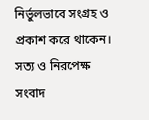নির্ভুলভাবে সংগ্রহ ও প্রকাশ করে থাকেন। সত্য ও নিরপেক্ষ সংবাদ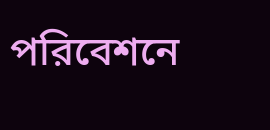পরিবেশনে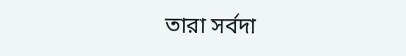তারা সর্বদা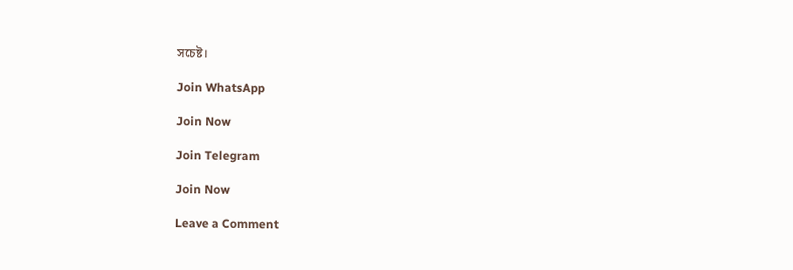সচেষ্ট।

Join WhatsApp

Join Now

Join Telegram

Join Now

Leave a Comment